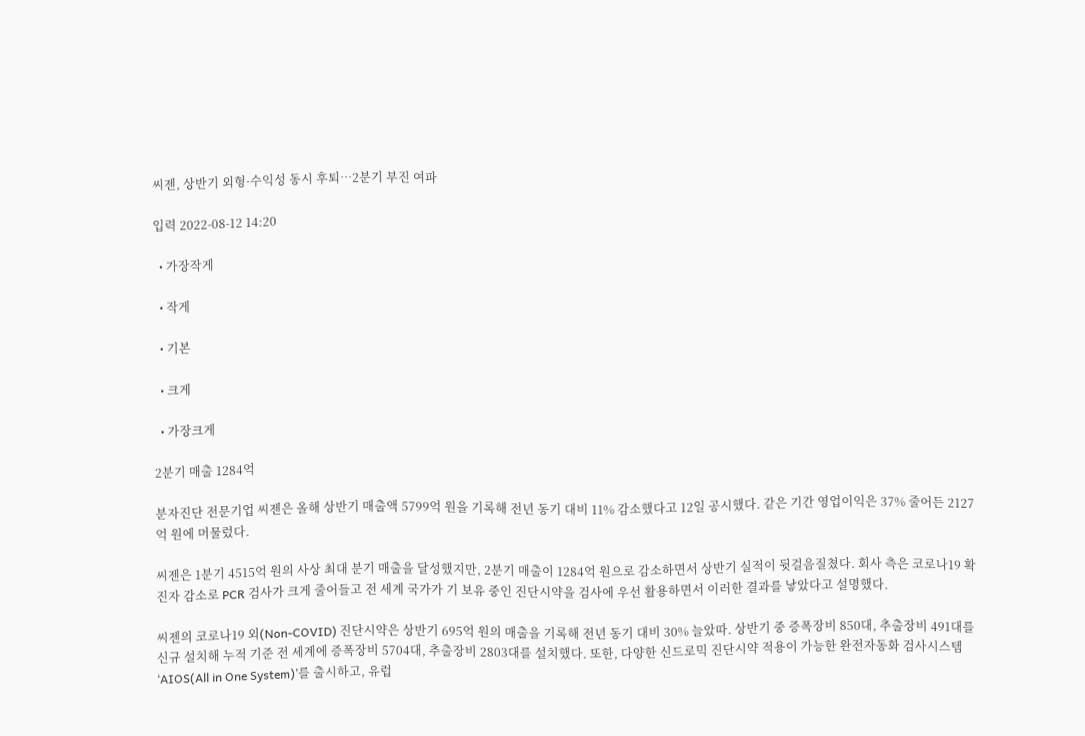씨젠, 상반기 외형·수익성 동시 후퇴…2분기 부진 여파

입력 2022-08-12 14:20

  • 가장작게

  • 작게

  • 기본

  • 크게

  • 가장크게

2분기 매출 1284억

분자진단 전문기업 씨젠은 올해 상반기 매출액 5799억 원을 기록해 전년 동기 대비 11% 감소했다고 12일 공시했다. 같은 기간 영업이익은 37% 줄어든 2127억 원에 머물렀다.

씨젠은 1분기 4515억 원의 사상 최대 분기 매출을 달성했지만, 2분기 매출이 1284억 원으로 감소하면서 상반기 실적이 뒷걸음질쳤다. 회사 측은 코로나19 확진자 감소로 PCR 검사가 크게 줄어들고 전 세계 국가가 기 보유 중인 진단시약을 검사에 우선 활용하면서 이러한 결과를 낳았다고 설명했다.

씨젠의 코로나19 외(Non-COVID) 진단시약은 상반기 695억 원의 매출을 기록해 전년 동기 대비 30% 늘았따. 상반기 중 증폭장비 850대, 추출장비 491대를 신규 설치해 누적 기준 전 세계에 증폭장비 5704대, 추출장비 2803대를 설치했다. 또한, 다양한 신드로믹 진단시약 적용이 가능한 완전자동화 검사시스템 ‘AIOS(All in One System)’를 출시하고, 유럽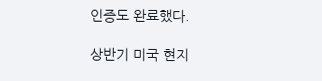인증도 완료했다.

상반기 미국 현지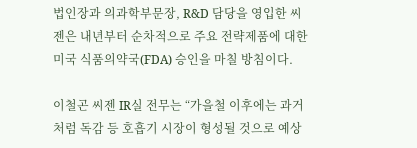법인장과 의과학부문장, R&D 담당을 영입한 씨젠은 내년부터 순차적으로 주요 전략제품에 대한 미국 식품의약국(FDA) 승인을 마칠 방침이다.

이철곤 씨젠 IR실 전무는 “가을철 이후에는 과거처럼 독감 등 호흡기 시장이 형성될 것으로 예상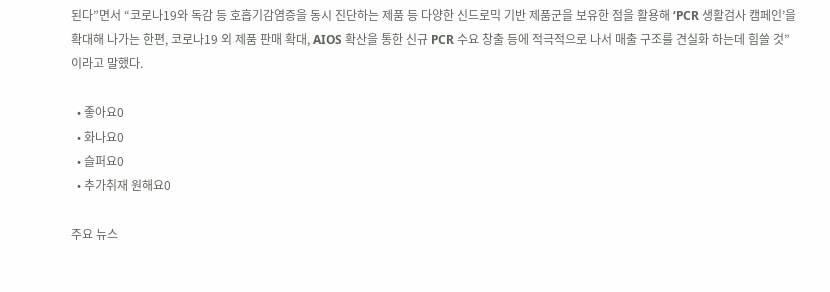된다”면서 “코로나19와 독감 등 호흡기감염증을 동시 진단하는 제품 등 다양한 신드로믹 기반 제품군을 보유한 점을 활용해 ‘PCR 생활검사 캠페인’을 확대해 나가는 한편, 코로나19 외 제품 판매 확대, AIOS 확산을 통한 신규 PCR 수요 창출 등에 적극적으로 나서 매출 구조를 견실화 하는데 힘쓸 것”이라고 말했다.

  • 좋아요0
  • 화나요0
  • 슬퍼요0
  • 추가취재 원해요0

주요 뉴스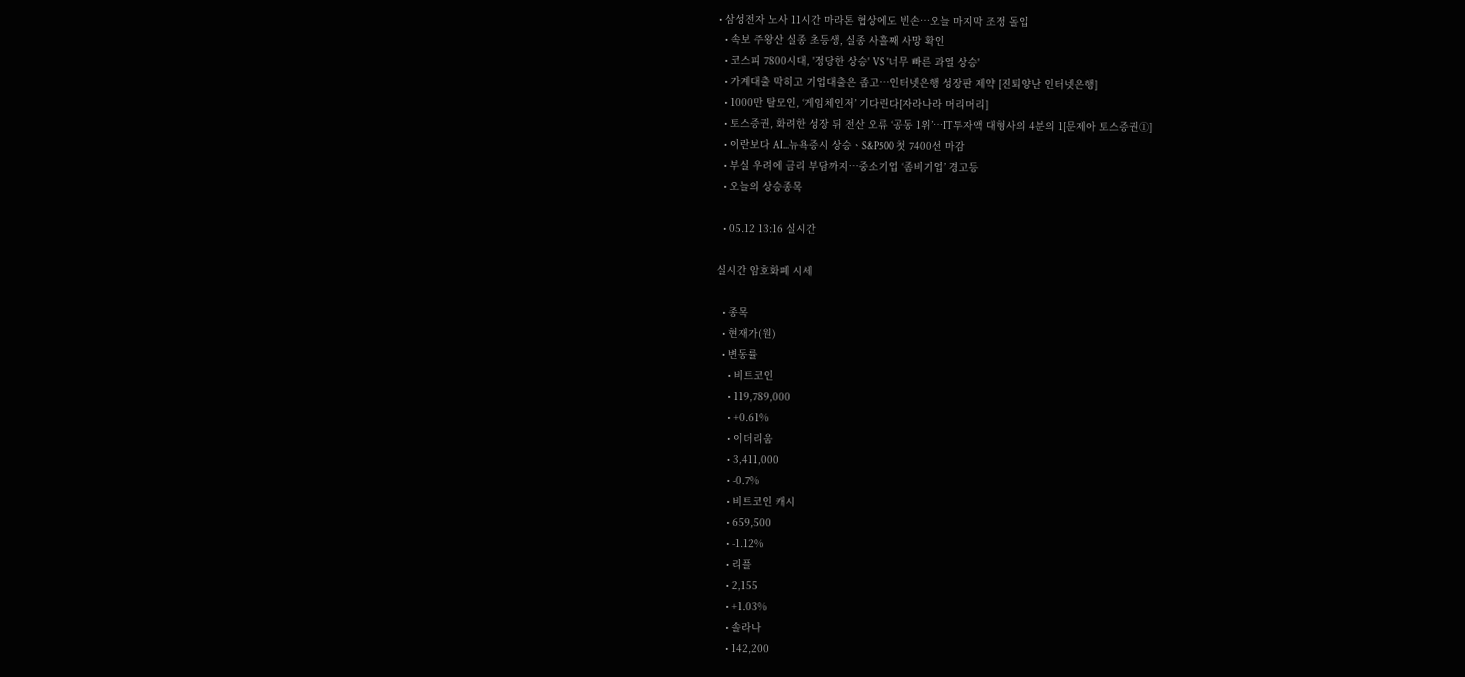• 삼성전자 노사 11시간 마라톤 협상에도 빈손⋯오늘 마지막 조정 돌입
  • 속보 주왕산 실종 초등생, 실종 사흘째 사망 확인
  • 코스피 7800시대, '정당한 상승' VS '너무 빠른 과열 상승'
  • 가계대출 막히고 기업대출은 좁고⋯인터넷은행 성장판 제약 [진퇴양난 인터넷은행]
  • 1000만 탈모인, ‘게임체인저’ 기다린다[자라나라 머리머리]
  • 토스증권, 화려한 성장 뒤 전산 오류 ‘공동 1위’⋯IT투자액 대형사의 4분의 1[문제아 토스증권①]
  • 이란보다 AI...뉴욕증시 상승ㆍS&P500 첫 7400선 마감
  • 부실 우려에 금리 부담까지…중소기업 ‘좀비기업’ 경고등
  • 오늘의 상승종목

  • 05.12 13:16 실시간

실시간 암호화폐 시세

  • 종목
  • 현재가(원)
  • 변동률
    • 비트코인
    • 119,789,000
    • +0.61%
    • 이더리움
    • 3,411,000
    • -0.7%
    • 비트코인 캐시
    • 659,500
    • -1.12%
    • 리플
    • 2,155
    • +1.03%
    • 솔라나
    • 142,200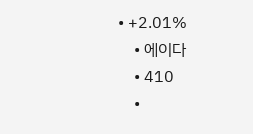• +2.01%
    • 에이다
    • 410
    •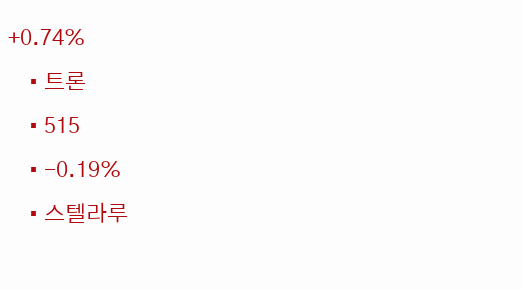+0.74%
    • 트론
    • 515
    • -0.19%
    • 스텔라루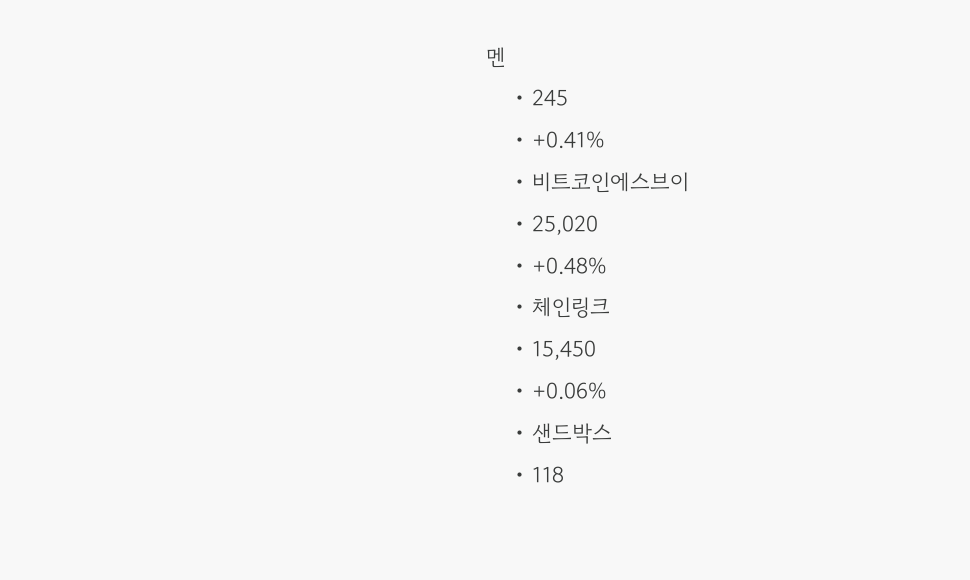멘
    • 245
    • +0.41%
    • 비트코인에스브이
    • 25,020
    • +0.48%
    • 체인링크
    • 15,450
    • +0.06%
    • 샌드박스
    • 118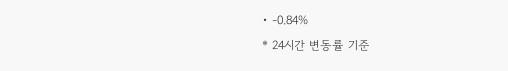• -0.84%
* 24시간 변동률 기준